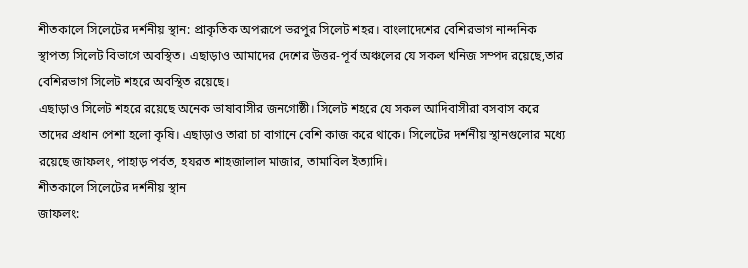শীতকালে সিলেটের দর্শনীয় স্থান: প্রাকৃতিক অপরূপে ভরপুর সিলেট শহর। বাংলাদেশের বেশিরভাগ নান্দনিক স্থাপত্য সিলেট বিভাগে অবস্থিত। এছাড়াও আমাদের দেশের উত্তর-পূর্ব অঞ্চলের যে সকল খনিজ সম্পদ রয়েছে,তার বেশিরভাগ সিলেট শহরে অবস্থিত রয়েছে।
এছাড়াও সিলেট শহরে রয়েছে অনেক ভাষাবাসীর জনগোষ্ঠী। সিলেট শহরে যে সকল আদিবাসীরা বসবাস করে তাদের প্রধান পেশা হলো কৃষি। এছাড়াও তারা চা বাগানে বেশি কাজ করে থাকে। সিলেটের দর্শনীয় স্থানগুলোর মধ্যে রয়েছে জাফলং, পাহাড় পর্বত, হযরত শাহজালাল মাজার, তামাবিল ইত্যাদি।
শীতকালে সিলেটের দর্শনীয় স্থান
জাফলং: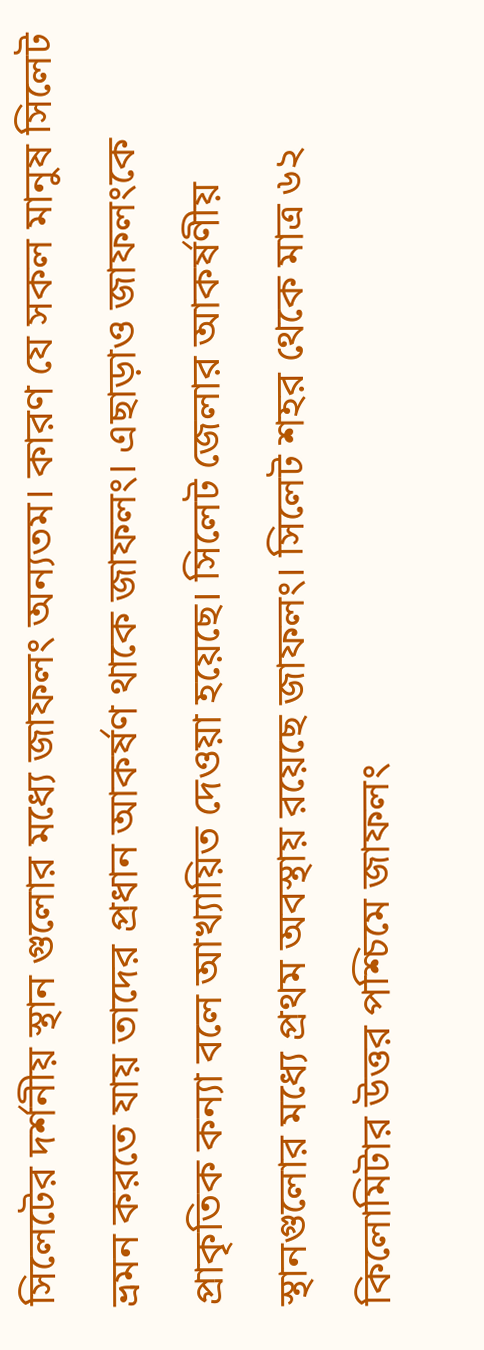সিলেটের দর্শনীয় স্থান গুলোর মধ্যে জাফলং অন্যতম। কারণ যে সকল মানুষ সিলেট ভ্রমন করতে যায় তাদের প্রধান আকর্ষণ থাকে জাফলং। এছাড়াও জাফলংকে প্রাকৃতিক কন্যা বলে আখ্যায়িত দেওয়া হয়েছে। সিলেট জেলার আকর্ষণীয় স্থানগুলোর মধ্যে প্রথম অবস্থায় রয়েছে জাফলং। সিলেট শহর থেকে মাত্র ৬২ কিলোমিটার উত্তর পশ্চিমে জাফলং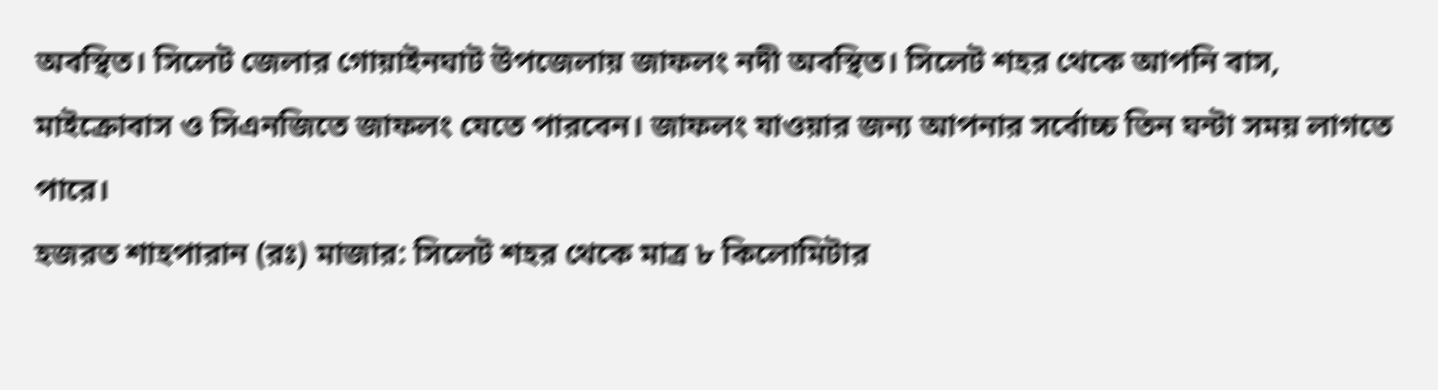অবস্থিত। সিলেট জেলার গোয়াইনঘাট উপজেলায় জাফলং নদী অবস্থিত। সিলেট শহর থেকে আপনি বাস, মাইক্রোবাস ও সিএনজিতে জাফলং যেতে পারবেন। জাফলং যাওয়ার জন্য আপনার সর্বোচ্চ তিন ঘন্টা সময় লাগতে পারে।
হজরত শাহপারান (রঃ) মাজার: সিলেট শহর থেকে মাত্র ৮ কিলোমিটার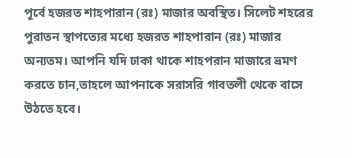পূর্বে হজরত শাহপারান (রঃ) মাজার অবস্থিত। সিলেট শহরের পুরাতন স্থাপত্যের মধ্যে হজরত শাহপারান (রঃ) মাজার অন্যতম। আপনি যদি ঢাকা থাকে শাহপরান মাজারে ভ্রমণ করতে চান,তাহলে আপনাকে সরাসরি গাবতলী থেকে বাসে উঠতে হবে।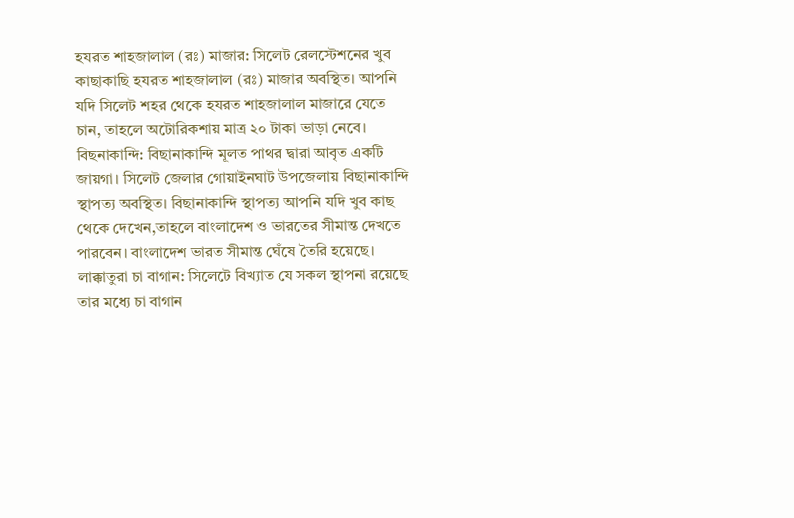হযরত শাহজালাল (রঃ) মাজার: সিলেট রেলস্টেশনের খুব কাছাকাছি হযরত শাহজালাল (রঃ) মাজার অবস্থিত। আপনি যদি সিলেট শহর থেকে হযরত শাহজালাল মাজারে যেতে চান, তাহলে অটোরিকশায় মাত্র ২০ টাকা ভাড়া নেবে।
বিছনাকান্দি: বিছানাকান্দি মূলত পাথর দ্বারা আবৃত একটি জায়গা। সিলেট জেলার গোয়াইনঘাট উপজেলায় বিছানাকান্দি স্থাপত্য অবস্থিত। বিছানাকান্দি স্থাপত্য আপনি যদি খুব কাছ থেকে দেখেন,তাহলে বাংলাদেশ ও ভারতের সীমান্ত দেখতে পারবেন। বাংলাদেশ ভারত সীমান্ত ঘেঁষে তৈরি হয়েছে।
লাক্কাতুরা চা বাগান: সিলেটে বিখ্যাত যে সকল স্থাপনা রয়েছে তার মধ্যে চা বাগান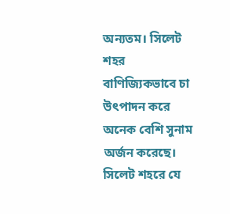অন্যতম। সিলেট শহর বাণিজ্যিকভাবে চা উৎপাদন করে অনেক বেশি সুনাম অর্জন করেছে। সিলেট শহরে যে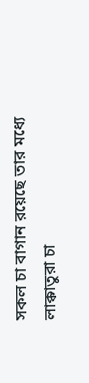সকল চা বাগান রয়েছে তার মধ্যে লাক্কাতুরা চা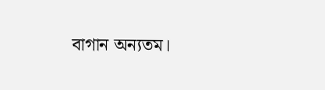বাগান অন্যতম।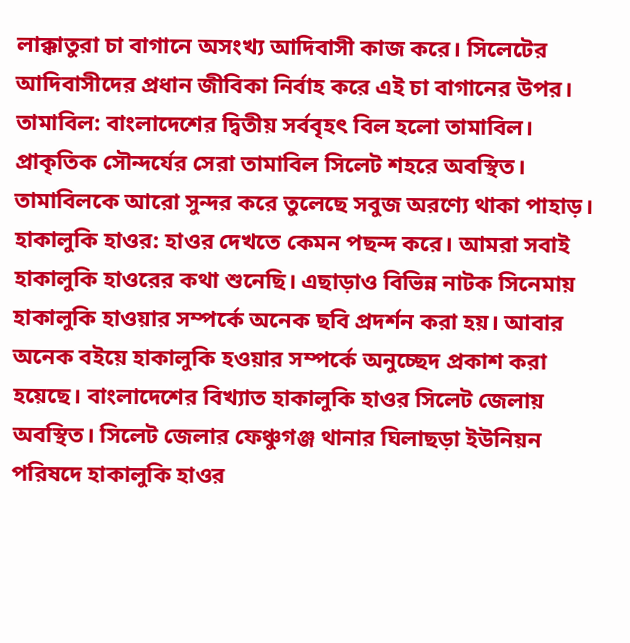লাক্কাতুরা চা বাগানে অসংখ্য আদিবাসী কাজ করে। সিলেটের আদিবাসীদের প্রধান জীবিকা নির্বাহ করে এই চা বাগানের উপর।
তামাবিল: বাংলাদেশের দ্বিতীয় সর্ববৃহৎ বিল হলো তামাবিল। প্রাকৃতিক সৌন্দর্যের সেরা তামাবিল সিলেট শহরে অবস্থিত। তামাবিলকে আরো সুন্দর করে তুলেছে সবুজ অরণ্যে থাকা পাহাড়।
হাকালুকি হাওর: হাওর দেখতে কেমন পছন্দ করে। আমরা সবাই হাকালুকি হাওরের কথা শুনেছি। এছাড়াও বিভিন্ন নাটক সিনেমায় হাকালুকি হাওয়ার সম্পর্কে অনেক ছবি প্রদর্শন করা হয়। আবার অনেক বইয়ে হাকালুকি হওয়ার সম্পর্কে অনুচ্ছেদ প্রকাশ করা হয়েছে। বাংলাদেশের বিখ্যাত হাকালুকি হাওর সিলেট জেলায় অবস্থিত। সিলেট জেলার ফেঞ্চুগঞ্জ থানার ঘিলাছড়া ইউনিয়ন পরিষদে হাকালুকি হাওর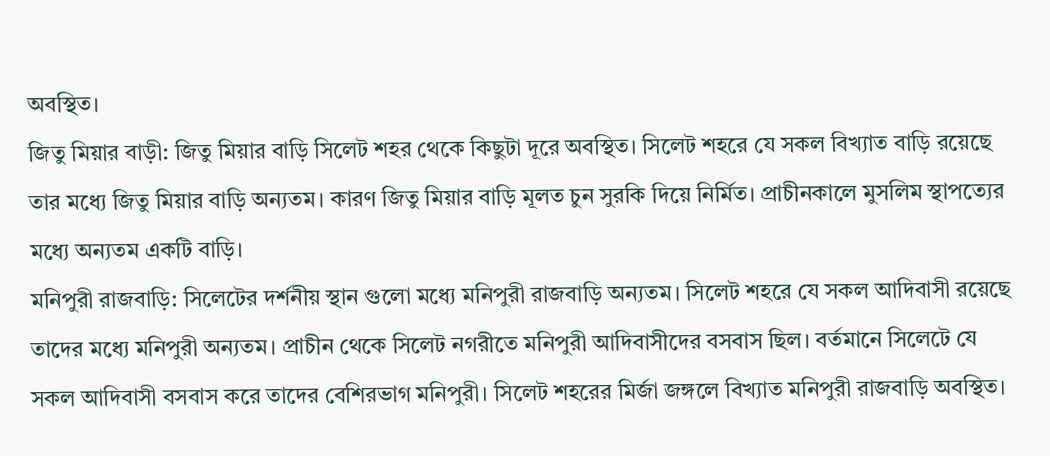অবস্থিত।
জিতু মিয়ার বাড়ী: জিতু মিয়ার বাড়ি সিলেট শহর থেকে কিছুটা দূরে অবস্থিত। সিলেট শহরে যে সকল বিখ্যাত বাড়ি রয়েছে তার মধ্যে জিতু মিয়ার বাড়ি অন্যতম। কারণ জিতু মিয়ার বাড়ি মূলত চুন সুরকি দিয়ে নির্মিত। প্রাচীনকালে মুসলিম স্থাপত্যের মধ্যে অন্যতম একটি বাড়ি।
মনিপুরী রাজবাড়ি: সিলেটের দর্শনীয় স্থান গুলো মধ্যে মনিপুরী রাজবাড়ি অন্যতম। সিলেট শহরে যে সকল আদিবাসী রয়েছে তাদের মধ্যে মনিপুরী অন্যতম। প্রাচীন থেকে সিলেট নগরীতে মনিপুরী আদিবাসীদের বসবাস ছিল। বর্তমানে সিলেটে যে সকল আদিবাসী বসবাস করে তাদের বেশিরভাগ মনিপুরী। সিলেট শহরের মির্জা জঙ্গলে বিখ্যাত মনিপুরী রাজবাড়ি অবস্থিত।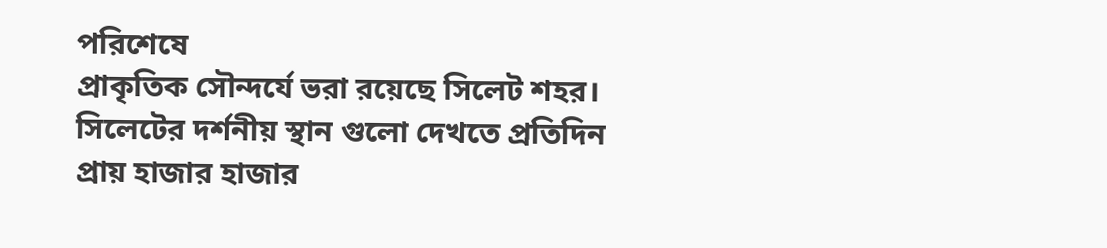পরিশেষে
প্রাকৃতিক সৌন্দর্যে ভরা রয়েছে সিলেট শহর। সিলেটের দর্শনীয় স্থান গুলো দেখতে প্রতিদিন প্রায় হাজার হাজার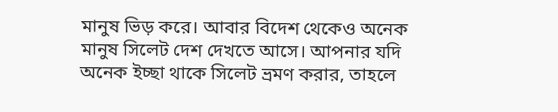মানুষ ভিড় করে। আবার বিদেশ থেকেও অনেক মানুষ সিলেট দেশ দেখতে আসে। আপনার যদি অনেক ইচ্ছা থাকে সিলেট ভ্রমণ করার, তাহলে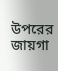উপরের জায়গা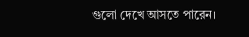গুলো দেখে আসতে পারেন।